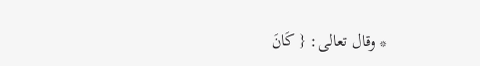* وقال تعالى: { كَانَ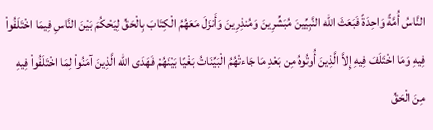النَّاسُ أُمَّةً وَاحِدَةً فَبَعَثَ الله النَّبِيِّينَ مُبَشِّرِينَ وَمُنذِرِينَ وَأَنزَلَ مَعَهُمُ الْكِتَابَ بِالْحَقِّ لِيَحْكُمَ بَيْنَ النَّاسِ فِيمَا اخْتَلَفُواْ فِيهِ وَمَا اخْتَلَفَ فِيهِ إِلاَّ الَّذِينَ أُوتُوهُ مِن بَعْدِ مَا جَاءتْهُمُ الْبَيِّنَاتُ بَغْيًا بَيْنَهُمْ فَهَدَى الله الَّذِينَ آمَنُواْ لِمَا اخْتَلَفُواْ فِيهِ مِنَ الْحَقِّ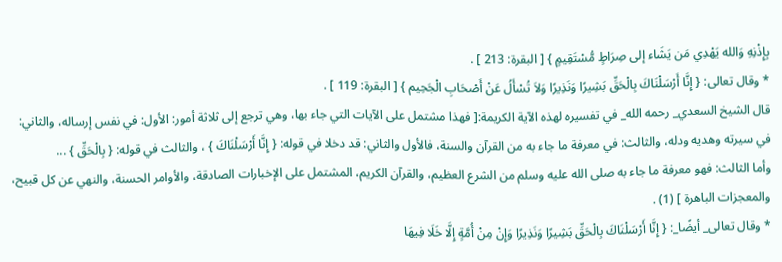بِإِذْنِهِ وَالله يَهْدِي مَن يَشَاء إلى صِرَاطٍ مُّسْتَقِيمٍ } [ البقرة: 213 ] .
* وقال تعالى: { إِنَّا أَرْسَلْنَاكَ بِالْحَقِّ بَشِيرًا وَنَذِيرًا وَلاَ تُسْأَلُ عَنْ أَصْحَابِ الْجَحِيم } [ البقرة: 119 ] .
قال الشيخ السعدي_ رحمه الله_ في تفسيره لهذه الآية الكريمة:[ فهذا مشتمل على الآيات التي جاء بها، وهي ترجع إلى ثلاثة أمور: الأول: في نفس إرساله، والثاني: في سيرته وهديه ودله، والثالث: في معرفة ما جاء به من القرآن والسنة، فالأول والثاني: قد دخلا في قوله: { إِنَّا أَرْسَلْنَاكَ } ، والثالث في قوله: { بِالْحَقِّ } ...
وأما الثالث: فهو معرفة ما جاء به صلى الله عليه وسلم من الشرع العظيم، والقرآن الكريم، المشتمل على الإخبارات الصادقة، والأوامر الحسنة، والنهي عن كل قبيح، والمعجزات الباهرة ] (1) .
* وقال تعالى_ أيضًا_: { إِنَّا أَرْسَلْنَاكَ بِالْحَقِّ بَشِيرًا وَنَذِيرًا وَإِنْ مِنْ أُمَّةٍ إِلَّا خَلَا فِيهَا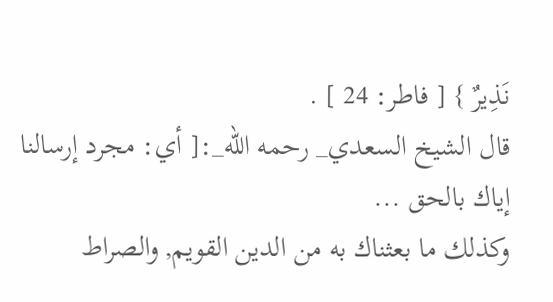نَذِيرٌ } [ فاطر: 24 ] .
قال الشيخ السعدي_ رحمه الله_:[ أي: مجرد إرسالنا إياك بالحق ...
وكذلك ما بعثناك به من الدين القويم, والصراط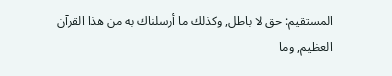المستقيم: حق لا باطل, وكذلك ما أرسلناك به من هذا القرآن العظيم, وما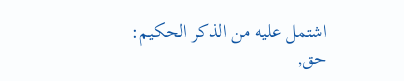اشتمل عليه من الذكر الحكيم: حق,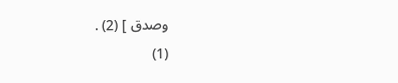وصدق ] (2) .
(1)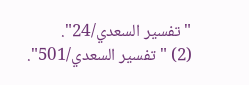"تفسير السعدي/24".
(2) "تفسير السعدي/501".